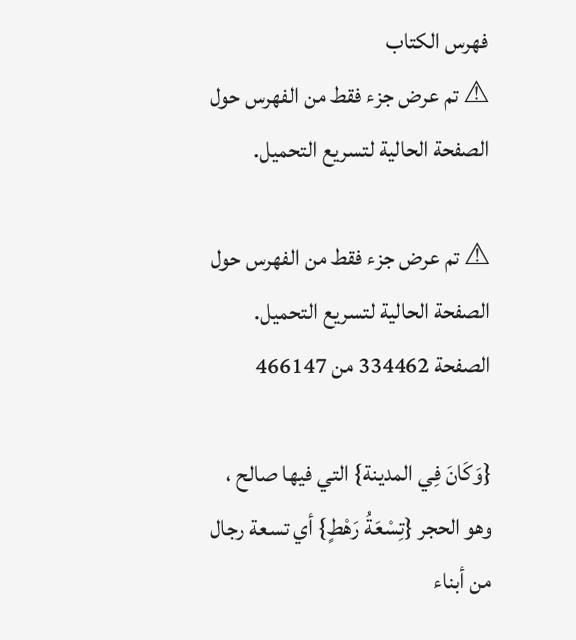فهرس الكتاب
⚠ تم عرض جزء فقط من الفهرس حول الصفحة الحالية لتسريع التحميل.

⚠ تم عرض جزء فقط من الفهرس حول الصفحة الحالية لتسريع التحميل.
الصفحة 334462 من 466147

{وَكَانَ فِي المدينة} التي فيها صالح ، وهو الحجر {تِسْعَةُ رَهْطٍ} أي تسعة رجال من أبناء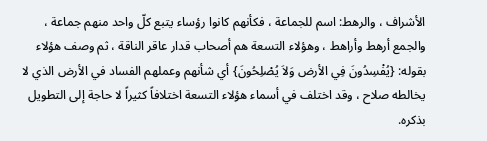الأشراف ، والرهط: اسم للجماعة ، فكأنهم كانوا رؤساء يتبع كلّ واحد منهم جماعة ، والجمع أرهط وأراهط ، وهؤلاء التسعة هم أصحاب قدار عاقر الناقة ، ثم وصف هؤلاء بقوله: {يُفْسِدُونَ فِي الأرض وَلاَ يُصْلِحُونَ} أي شأنهم وعملهم الفساد في الأرض الذي لا يخالطه صلاح ، وقد اختلف في أسماء هؤلاء التسعة اختلافاً كثيراً لا حاجة إلى التطويل بذكره.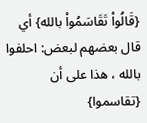{قَالُواْ تَقَاسَمُواْ بالله} أي قال بعضهم لبعض: احلفوا بالله ، هذا على أن {تقاسموا}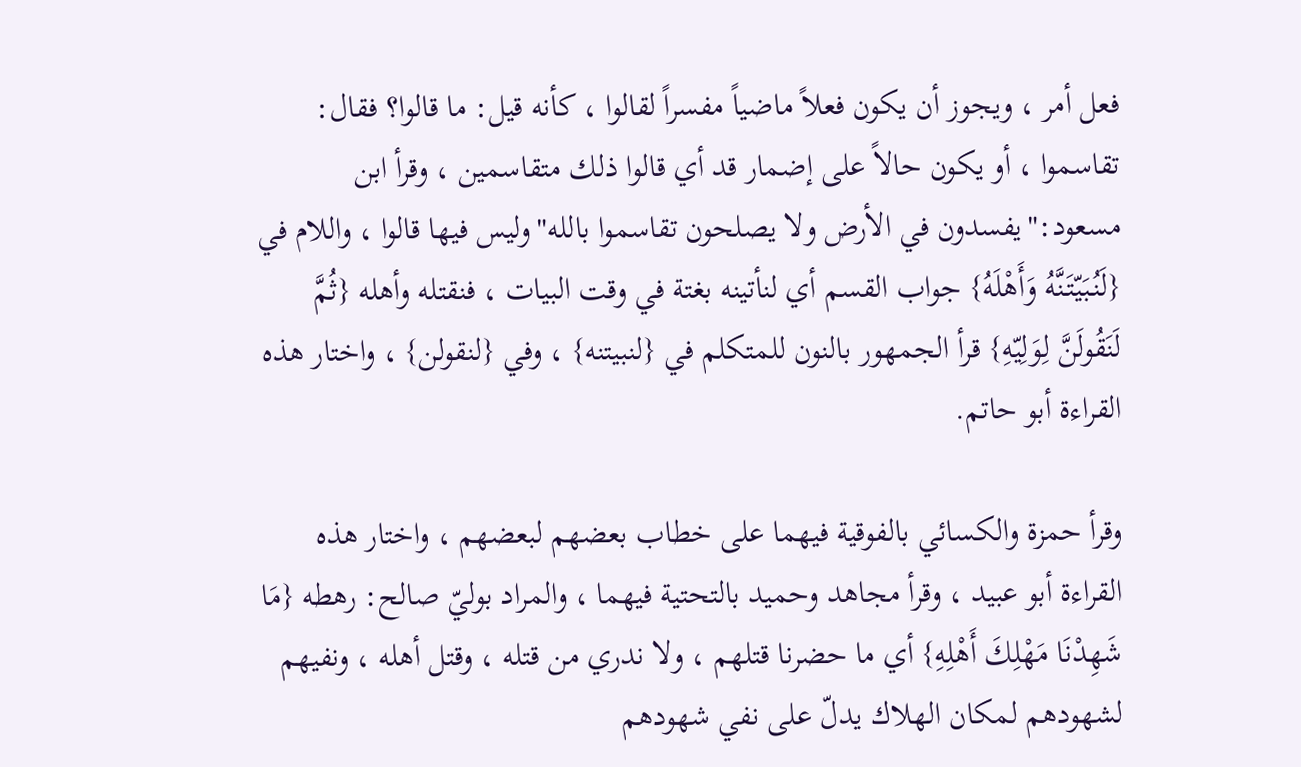فعل أمر ، ويجوز أن يكون فعلاً ماضياً مفسراً لقالوا ، كأنه قيل: ما قالوا؟ فقال: تقاسموا ، أو يكون حالاً على إضمار قد أي قالوا ذلك متقاسمين ، وقرأ ابن مسعود:"يفسدون في الأرض ولا يصلحون تقاسموا بالله"وليس فيها قالوا ، واللام في {لَنُبَيّتَنَّهُ وَأَهْلَهُ} جواب القسم أي لنأتينه بغتة في وقت البيات ، فنقتله وأهله {ثُمَّ لَنَقُولَنَّ لِوَلِيّهِ} قرأ الجمهور بالنون للمتكلم في {لنبيتنه} ، وفي {لنقولن} ، واختار هذه القراءة أبو حاتم.

وقرأ حمزة والكسائي بالفوقية فيهما على خطاب بعضهم لبعضهم ، واختار هذه القراءة أبو عبيد ، وقرأ مجاهد وحميد بالتحتية فيهما ، والمراد بوليّ صالح: رهطه {مَا شَهِدْنَا مَهْلِكَ أَهْلِهِ} أي ما حضرنا قتلهم ، ولا ندري من قتله ، وقتل أهله ، ونفيهم لشهودهم لمكان الهلاك يدلّ على نفي شهودهم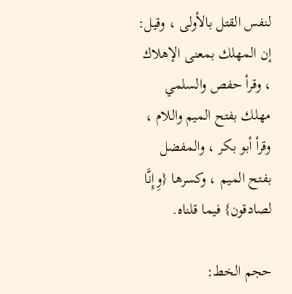لنفس القتل بالأولى ، وقيل: إن المهلك بمعنى الإهلاك ، وقرأ حفص والسلمي مهلك بفتح الميم واللام ، وقرأ أبو بكر ، والمفضل بفتح الميم ، وكسرها {وِإِنَّا لصادقون} فيما قلناه.

حجم الخط: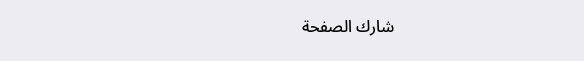شارك الصفحة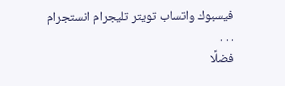فيسبوك واتساب تويتر تليجرام انستجرام
. . .
فضلًا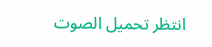انتظر تحميل الصوت